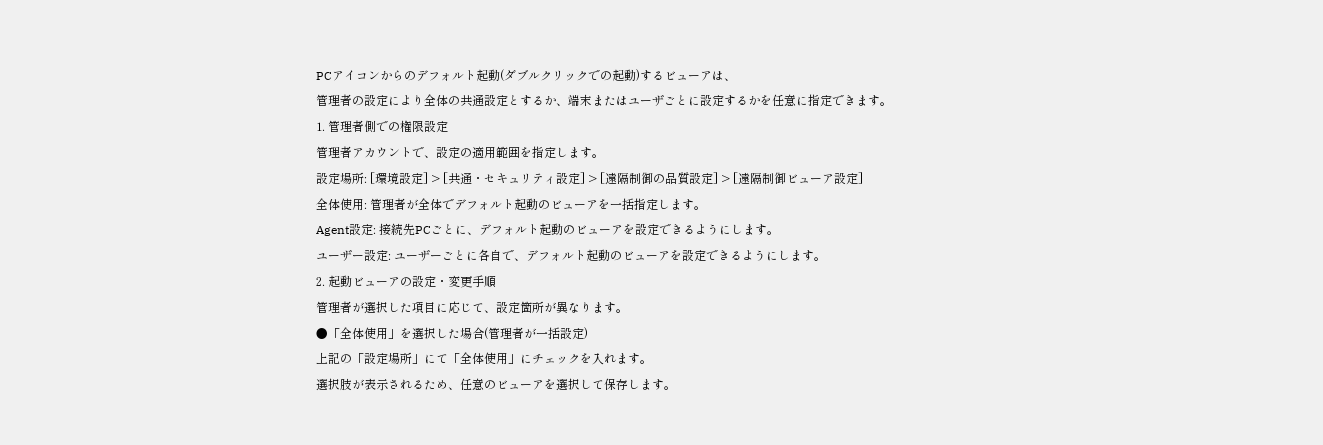PCアイコンからのデフォルト起動(ダブルクリックでの起動)するビューアは、
管理者の設定により全体の共通設定とするか、端末またはユーザごとに設定するかを任意に指定できます。
1. 管理者側での権限設定
管理者アカウントで、設定の適用範囲を指定します。
設定場所: [環境設定] > [共通・セキュリティ設定] > [遠隔制御の品質設定] > [遠隔制御ビューア設定]
全体使用: 管理者が全体でデフォルト起動のビューアを一括指定します。
Agent設定: 接続先PCごとに、デフォルト起動のビューアを設定できるようにします。
ユーザー設定: ユーザーごとに各自で、デフォルト起動のビューアを設定できるようにします。
2. 起動ビューアの設定・変更手順
管理者が選択した項目に応じて、設定箇所が異なります。
●「全体使用」を選択した場合(管理者が一括設定)
上記の「設定場所」にて「全体使用」にチェックを入れます。
選択肢が表示されるため、任意のビューアを選択して保存します。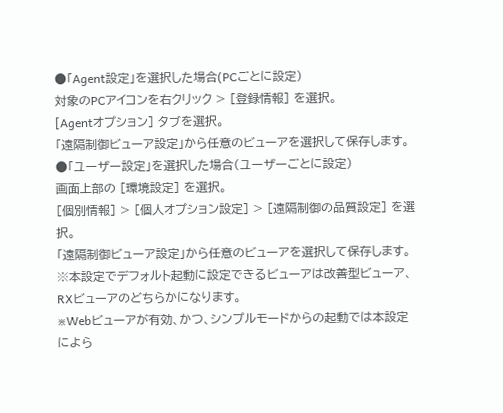●「Agent設定」を選択した場合(PCごとに設定)
対象のPCアイコンを右クリック > [登録情報] を選択。
[Agentオプション] タブを選択。
「遠隔制御ビューア設定」から任意のビューアを選択して保存します。
●「ユーザー設定」を選択した場合(ユーザーごとに設定)
画面上部の [環境設定] を選択。
[個別情報] > [個人オプション設定] > [遠隔制御の品質設定] を選択。
「遠隔制御ビューア設定」から任意のビューアを選択して保存します。
※本設定でデフォルト起動に設定できるビューアは改善型ビューア、RXビューアのどちらかになります。
※Webビューアが有効、かつ、シンプルモードからの起動では本設定によら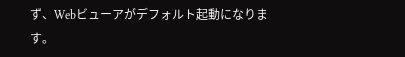ず、Webビューアがデフォルト起動になります。